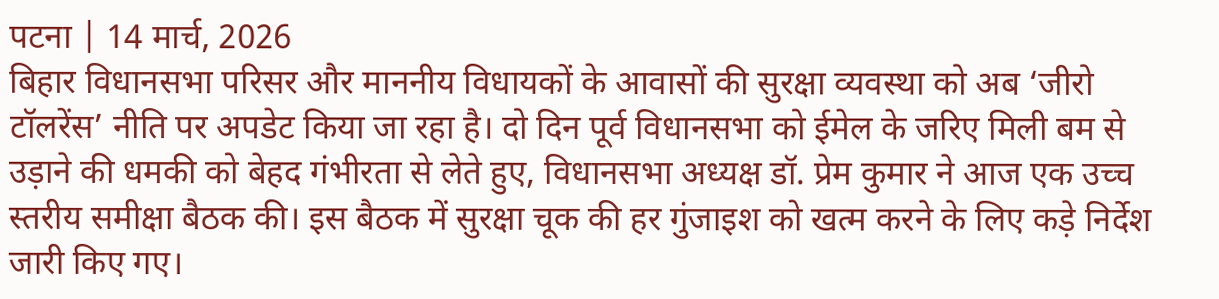पटना | 14 मार्च, 2026
बिहार विधानसभा परिसर और माननीय विधायकों के आवासों की सुरक्षा व्यवस्था को अब ‘जीरो टॉलरेंस’ नीति पर अपडेट किया जा रहा है। दो दिन पूर्व विधानसभा को ईमेल के जरिए मिली बम से उड़ाने की धमकी को बेहद गंभीरता से लेते हुए, विधानसभा अध्यक्ष डॉ. प्रेम कुमार ने आज एक उच्च स्तरीय समीक्षा बैठक की। इस बैठक में सुरक्षा चूक की हर गुंजाइश को खत्म करने के लिए कड़े निर्देश जारी किए गए।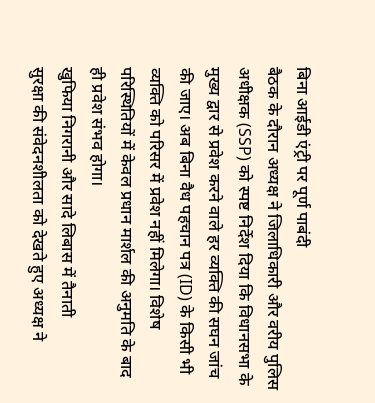बिना आईडी एंट्री पर पूर्ण पाबंदी
बैठक के दौरान अध्यक्ष ने जिलाधिकारी और वरीय पुलिस अधीक्षक (SSP) को स्पष्ट निर्देश दिया कि विधानसभा के मुख्य द्वार से प्रवेश करने वाले हर व्यक्ति की सघन जांच की जाए। अब बिना वैध पहचान पत्र (ID) के किसी भी व्यक्ति को परिसर में प्रवेश नहीं मिलेगा। विशेष परिस्थितियों में केवल प्रधान मार्शल की अनुमति के बाद ही प्रवेश संभव होगा।
खुफिया निगरानी और सादे लिबास में तैनाती
सुरक्षा की संवेदनशीलता को देखते हुए अध्यक्ष ने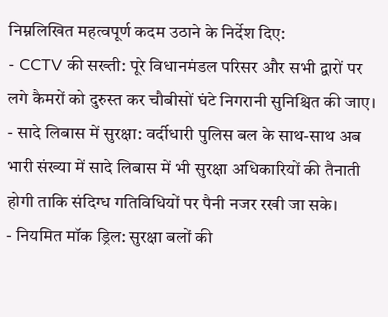निम्नलिखित महत्वपूर्ण कदम उठाने के निर्देश दिए:
- CCTV की सख्ती: पूरे विधानमंडल परिसर और सभी द्वारों पर लगे कैमरों को दुरुस्त कर चौबीसों घंटे निगरानी सुनिश्चित की जाए।
- सादे लिबास में सुरक्षा: वर्दीधारी पुलिस बल के साथ-साथ अब भारी संख्या में सादे लिबास में भी सुरक्षा अधिकारियों की तैनाती होगी ताकि संदिग्ध गतिविधियों पर पैनी नजर रखी जा सके।
- नियमित मॉक ड्रिल: सुरक्षा बलों की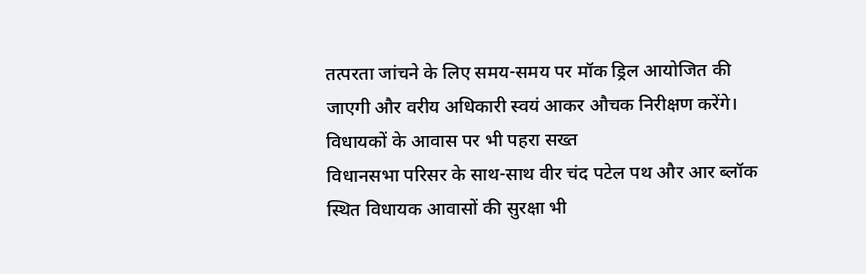तत्परता जांचने के लिए समय-समय पर मॉक ड्रिल आयोजित की जाएगी और वरीय अधिकारी स्वयं आकर औचक निरीक्षण करेंगे।
विधायकों के आवास पर भी पहरा सख्त
विधानसभा परिसर के साथ-साथ वीर चंद पटेल पथ और आर ब्लॉक स्थित विधायक आवासों की सुरक्षा भी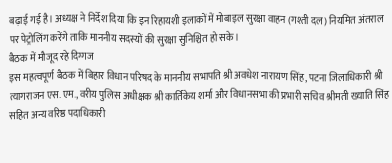बढ़ाई गई है। अध्यक्ष ने निर्देश दिया कि इन रिहायशी इलाकों में मोबाइल सुरक्षा वाहन (गश्ती दल) नियमित अंतराल पर पेट्रोलिंग करेंगे ताकि माननीय सदस्यों की सुरक्षा सुनिश्चित हो सके।
बैठक में मौजूद रहे दिग्गज
इस महत्वपूर्ण बैठक में बिहार विधान परिषद के माननीय सभापति श्री अवधेश नारायण सिंह, पटना जिलाधिकारी श्री त्यागराजन एस. एम., वरीय पुलिस अधीक्षक श्री कार्तिकेय शर्मा और विधानसभा की प्रभारी सचिव श्रीमती ख्याति सिंह सहित अन्य वरिष्ठ पदाधिकारी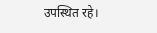उपस्थित रहे।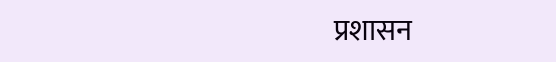प्रशासन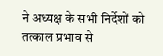ने अध्यक्ष के सभी निर्देशों को तत्काल प्रभाव से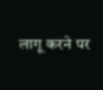लागू करने पर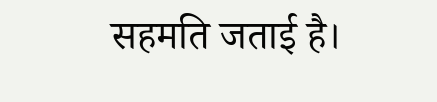सहमति जताई है।